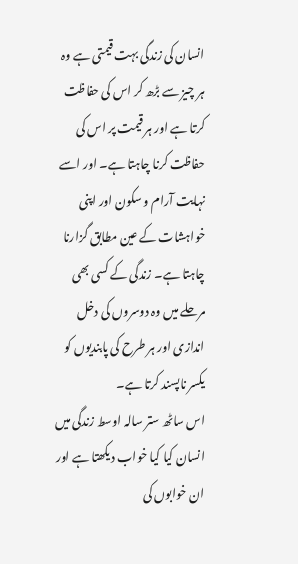انسان کی زندگی بہت قیمتی ہے وہ ہر چیز سے بڑھ کر اس کی حفاظت کرتا ہے اور ہر قیمت پر اس کی حفاظت کرنا چاہتا ہے۔ اور اسے نہایت آرام و سکون اور اپنی خواہشات کے عین مطابق گزارنا چاہتا ہے۔ زندگی کے کسی بھی مرحلے میں وہ دوسروں کی دخل اندازی اور ہر طرح کی پابندیوں کو یکسر ناپسند کرتا ہے۔
اس ساٹھ ستر سالہ اوسط زندگی میں انسان کیا کیا خواب دیکھتا ہے اور ان خوابوں کی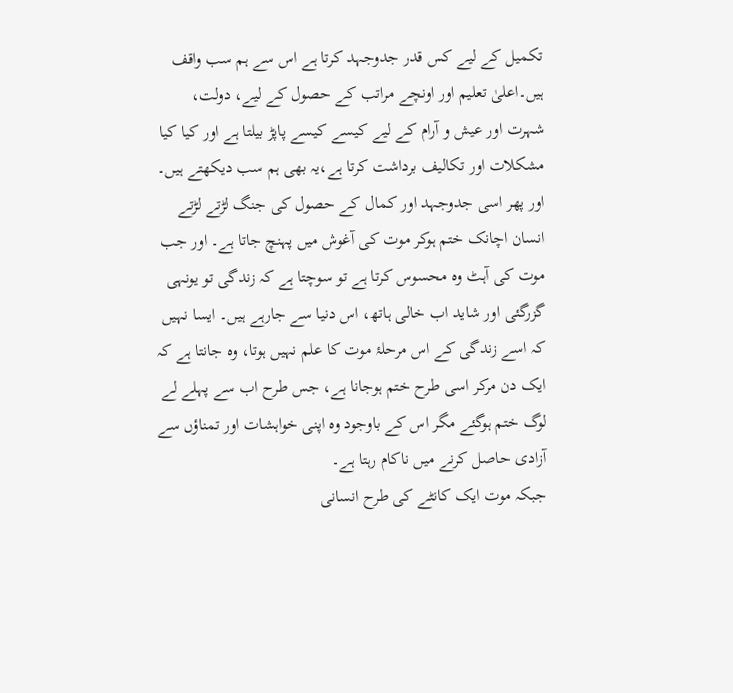تکمیل کے لیے کس قدر جدوجہد کرتا ہے اس سے ہم سب واقف ہیں۔اعلیٰ تعلیم اور اونچے مراتب کے حصول کے لیے، دولت، شہرت اور عیش و آرام کے لیے کیسے کیسے پاپڑ بیلتا ہے اور کیا کیا مشکلات اور تکالیف برداشت کرتا ہے،یہ بھی ہم سب دیکھتے ہیں۔ اور پھر اسی جدوجہد اور کمال کے حصول کی جنگ لڑتے لڑتے انسان اچانک ختم ہوکر موت کی آغوش میں پہنچ جاتا ہے۔ اور جب موت کی آہٹ وہ محسوس کرتا ہے تو سوچتا ہے کہ زندگی تو یونہی گزرگئی اور شاید اب خالی ہاتھ، اس دنیا سے جارہے ہیں۔ ایسا نہیں کہ اسے زندگی کے اس مرحلۂ موت کا علم نہیں ہوتا، وہ جانتا ہے کہ ایک دن مرکر اسی طرح ختم ہوجانا ہے، جس طرح اب سے پہلے لے لوگ ختم ہوگئے مگر اس کے باوجود وہ اپنی خواہشات اور تمناؤں سے آزادی حاصل کرنے میں ناکام رہتا ہے۔
جبکہ موت ایک کانٹے کی طرح انسانی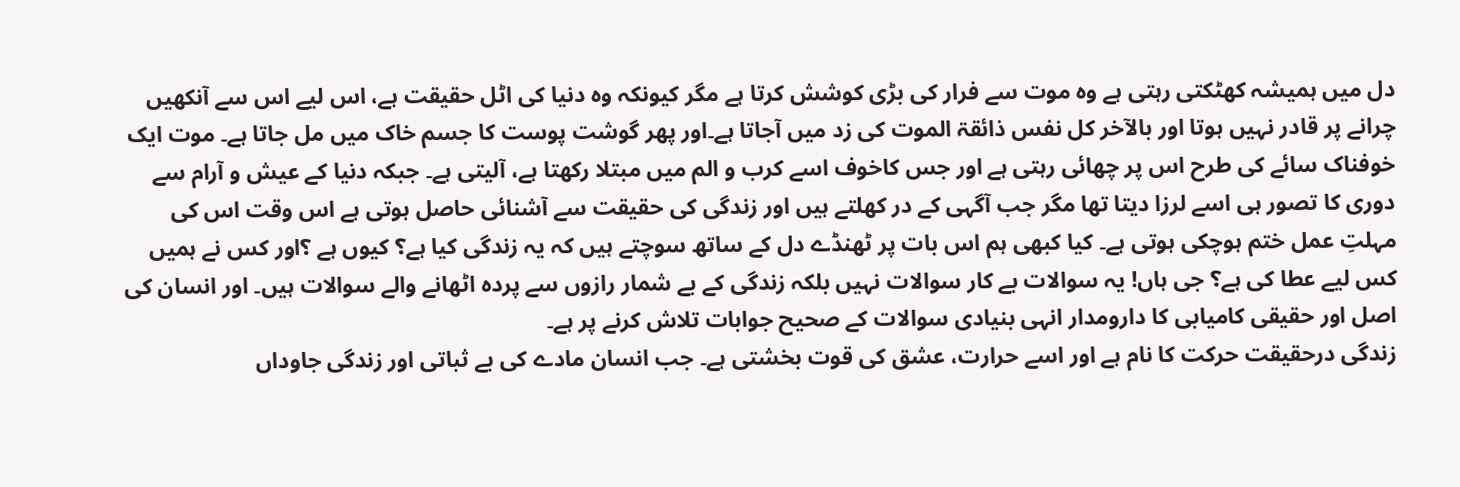دل میں ہمیشہ کھٹکتی رہتی ہے وہ موت سے فرار کی بڑی کوشش کرتا ہے مگر کیونکہ وہ دنیا کی اٹل حقیقت ہے، اس لیے اس سے آنکھیں چرانے پر قادر نہیں ہوتا اور بالآخر کل نفس ذائقۃ الموت کی زد میں آجاتا ہے۔اور پھر گوشت پوست کا جسم خاک میں مل جاتا ہے۔ موت ایک خوفناک سائے کی طرح اس پر چھائی رہتی ہے اور جس کاخوف اسے کرب و الم میں مبتلا رکھتا ہے، آلیتی ہے۔ جبکہ دنیا کے عیش و آرام سے دوری کا تصور ہی اسے لرزا دیتا تھا مگر جب آگہی کے در کھلتے ہیں اور زندگی کی حقیقت سے آشنائی حاصل ہوتی ہے اس وقت اس کی مہلتِ عمل ختم ہوچکی ہوتی ہے۔ کیا کبھی ہم اس بات پر ٹھنڈے دل کے ساتھ سوچتے ہیں کہ یہ زندگی کیا ہے؟ کیوں ہے ؟اور کس نے ہمیں کس لیے عطا کی ہے؟ جی ہاں! یہ سوالات بے کار سوالات نہیں بلکہ زندگی کے بے شمار رازوں سے پردہ اٹھانے والے سوالات ہیں۔ اور انسان کی اصل اور حقیقی کامیابی کا دارومدار انہی بنیادی سوالات کے صحیح جوابات تلاش کرنے پر ہے۔
زندگی درحقیقت حرکت کا نام ہے اور اسے حرارت، عشق کی قوت بخشتی ہے۔ جب انسان مادے کی بے ثباتی اور زندگی جاوداں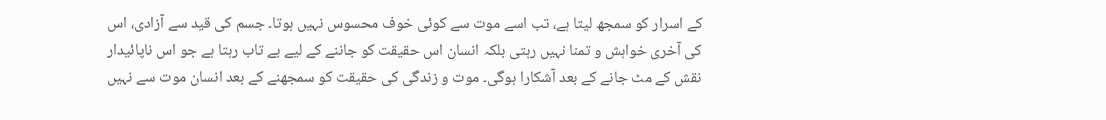کے اسرار کو سمجھ لیتا ہے، تب اسے موت سے کوئی خوف محسوس نہیں ہوتا۔ جسم کی قید سے آزادی، اس کی آخری خواہش و تمنا نہیں رہتی بلکہ انسان اس حقیقت کو جاننے کے لیے بے تاب رہتا ہے جو اس ناپائیدار نقش کے مٹ جانے کے بعد آشکارا ہوگی۔ موت و زندگی کی حقیقت کو سمجھنے کے بعد انسان موت سے نہیں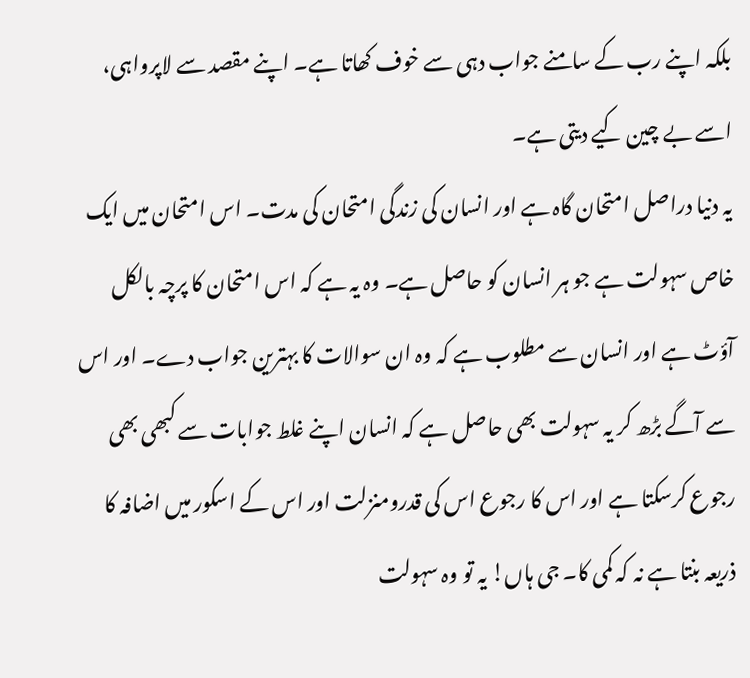بلکہ اپنے رب کے سامنے جواب دہی سے خوف کھاتا ہے۔ اپنے مقصد سے لاپرواہی، اسے بے چین کیے دیتی ہے۔
یہ دنیا دراصل امتحان گاہ ہے اور انسان کی زندگی امتحان کی مدت۔ اس امتحان میں ایک خاص سہولت ہے جو ہر انسان کو حاصل ہے۔ وہ یہ ہے کہ اس امتحان کا پرچہ بالکل آؤٹ ہے اور انسان سے مطلوب ہے کہ وہ ان سوالات کا بہترین جواب دے۔ اور اس سے آگے بڑھ کر یہ سہولت بھی حاصل ہے کہ انسان اپنے غلط جوابات سے کبھی بھی رجوع کرسکتا ہے اور اس کا رجوع اس کی قدرومنزلت اور اس کے اسکور میں اضافہ کا ذریعہ بنتا ہے نہ کہ کمی کا۔ جی ہاں! یہ تو وہ سہولت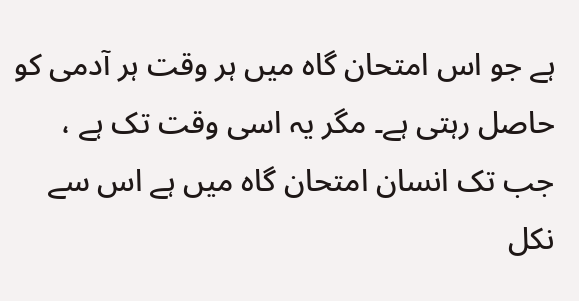ہے جو اس امتحان گاہ میں ہر وقت ہر آدمی کو حاصل رہتی ہے۔ مگر یہ اسی وقت تک ہے ، جب تک انسان امتحان گاہ میں ہے اس سے نکل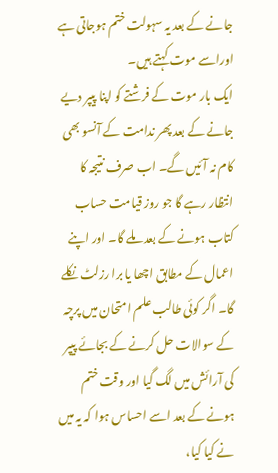جانے کے بعد یہ سہولت ختم ہوجاتی ہے اوراسے موت کہتے ہیں۔
ایک بار موت کے فرشتے کو اپنا پیپر دیے جانے کے بعد پھر ندامت کے آنسو بھی کام نہ آئیں گے۔ اب صرف نتیجہ کا انتظار رہے گا جو روز قیامت حساب کتاب ہونے کے بعد ملے گا۔ اور اپنے اعمال کے مطابق اچھا یا برا رزلٹ نکلے گا۔ اگر کوئی طالب علم امتحان میں پرچہ کے سوالات حل کرنے کے بجائے پیپر کی آرائش میں لگ گیا اور وقت ختم ہونے کے بعد اسے احساس ہوا کہ یہ میں نے کیا کیا،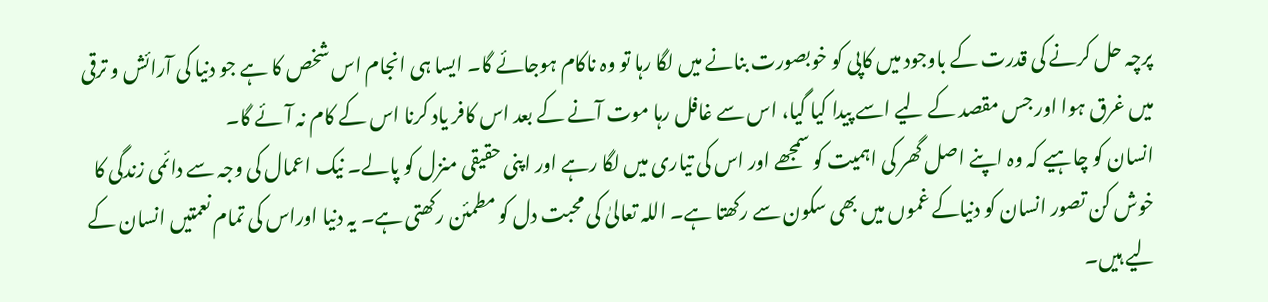پرچہ حل کرنے کی قدرت کے باوجود میں کاپی کو خوبصورت بنانے میں لگا رہا تو وہ ناکام ہوجائے گا۔ ایسا ہی انجام اس شخص کا ہے جو دنیا کی آرائش و ترقی میں غرق ہوا اور جس مقصد کے لیے اسے پیدا کیا گیا، اس سے غافل رہا موت آنے کے بعد اس کافر یاد کرنا اس کے کام نہ آئے گا۔
انسان کو چاہیے کہ وہ اپنے اصل گھر کی اہمیت کو سمجھے اور اس کی تیاری میں لگا رہے اور اپنی حقیقی منزل کو پالے۔ نیک اعمال کی وجہ سے دائمی زندگی کا خوش کن تصور انسان کو دنیاکے غموں میں بھی سکون سے رکھتا ہے۔ اللہ تعالیٰ کی محبت دل کو مطمئن رکھتی ہے۔ یہ دنیا اوراس کی تمام نعمتیں انسان کے لیے ہیں۔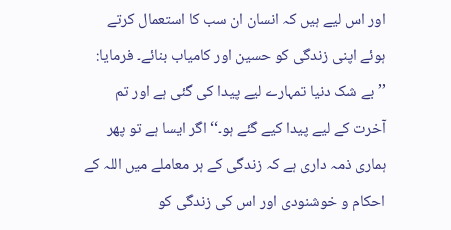اور اس لیے ہیں کہ انسان ان سب کا استعمال کرتے ہوئے اپنی زندگی کو حسین اور کامیاب بنائے۔ فرمایا: ’’بے شک دنیا تمہارے لیے پیدا کی گئی ہے اور تم آخرت کے لیے پیدا کیے گئے ہو۔‘‘ اگر ایسا ہے تو پھر ہماری ذمہ داری ہے کہ زندگی کے ہر معاملے میں اللہ کے احکام و خوشنودی اور اس کی زندگی کو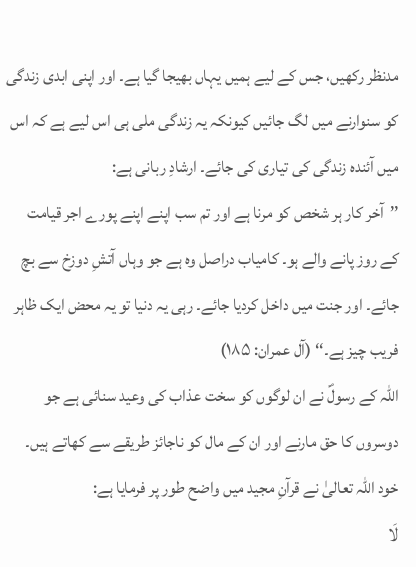مدنظر رکھیں، جس کے لیے ہمیں یہاں بھیجا گیا ہے۔ اور اپنی ابدی زندگی کو سنوارنے میں لگ جائیں کیونکہ یہ زندگی ملی ہی اس لیے ہے کہ اس میں آئندہ زندگی کی تیاری کی جائے۔ ارشادِ ربانی ہے:
’’آخر کار ہر شخص کو مرنا ہے اور تم سب اپنے اپنے پورے اجر قیامت کے روز پانے والے ہو۔ کامیاب دراصل وہ ہے جو وہاں آتشِ دوزخ سے بچ جائے۔ اور جنت میں داخل کردیا جائے۔ رہی یہ دنیا تو یہ محض ایک ظاہر فریب چیز ہے۔‘‘ (آل عمران: ۱۸۵)
اللہ کے رسولؐ نے ان لوگوں کو سخت عذاب کی وعید سنائی ہے جو دوسروں کا حق مارنے اور ان کے مال کو ناجائز طریقے سے کھاتے ہیں۔ خود اللہ تعالیٰ نے قرآنِ مجید میں واضح طور پر فرمایا ہے:
لَا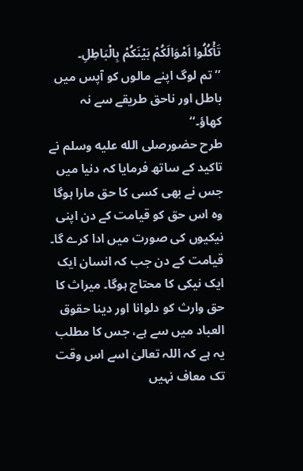تَأْکُلُوا اَمْوَالَکُمْ بَیْنَکُمْ بِالْبَاطِلِ۔
’’تم لوگ اپنے مالوں کو آپس میں باطل اور ناحق طریقے سے نہ کھاؤ۔‘‘
طرح حضورصلى الله عليه وسلم نے تاکید کے ساتھ فرمایا کہ دنیا میں جس نے بھی کسی کا حق مارا ہوگا وہ اس حق کو قیامت کے دن اپنی نیکیوں کی صورت میں ادا کرے گا۔ قیامت کے دن جب کہ انسان ایک ایک نیکی کا محتاج ہوگا۔ میراث کا حق وارث کو دلوانا اور دینا حقوق العباد میں سے ہے، جس کا مطلب یہ ہے کہ اللہ تعالیٰ اسے اس وقت تک معاف نہیں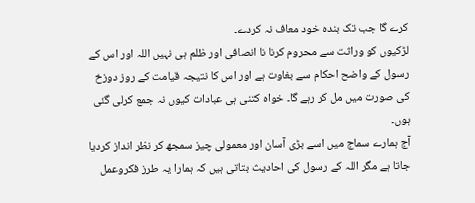کرے گا جب تک بندہ خود معاف نہ کردے۔
لڑکیوں کو وراثت سے محروم کرنا نا انصافی اور ظلم ہی نہیں اللہ اور اس کے رسول کے واضح احکام سے بغاوت ہے اور اس کا نتیجہ قیامت کے روز دوزخ کی صورت میں مل کر رہے گا۔ خواہ کتنی ہی عبادات کیوں نہ جمع کرلی گئی ہوں۔
آج ہمارے سماج میں اسے بڑی آسان اور معمولی چیز سمجھ کر نظر انداز کردیا جاتا ہے مگر اللہ کے رسول کی احادیث بتاتی ہیں کہ ہمارا یہ طرز فکروعمل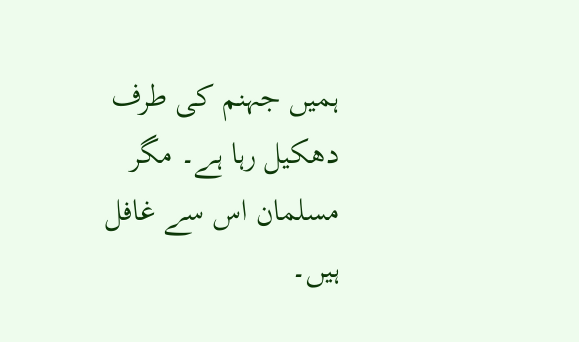ہمیں جہنم کی طرف دھکیل رہا ہے۔ مگر مسلمان اس سے غافل ہیں۔